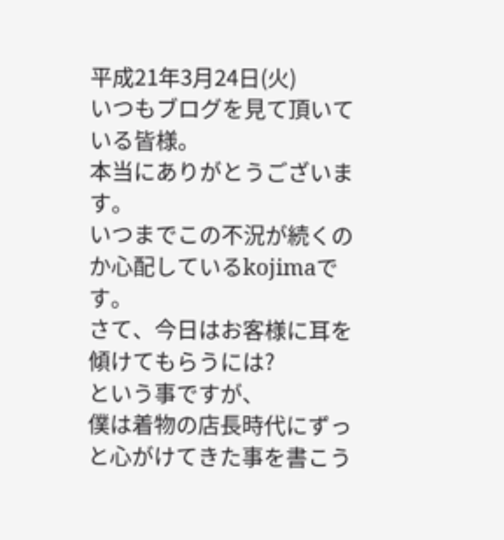平成21年3月24日(火)
いつもブログを見て頂いている皆様。
本当にありがとうございます。
いつまでこの不況が続くのか心配しているkojimaです。
さて、今日はお客様に耳を傾けてもらうには?
という事ですが、
僕は着物の店長時代にずっと心がけてきた事を書こう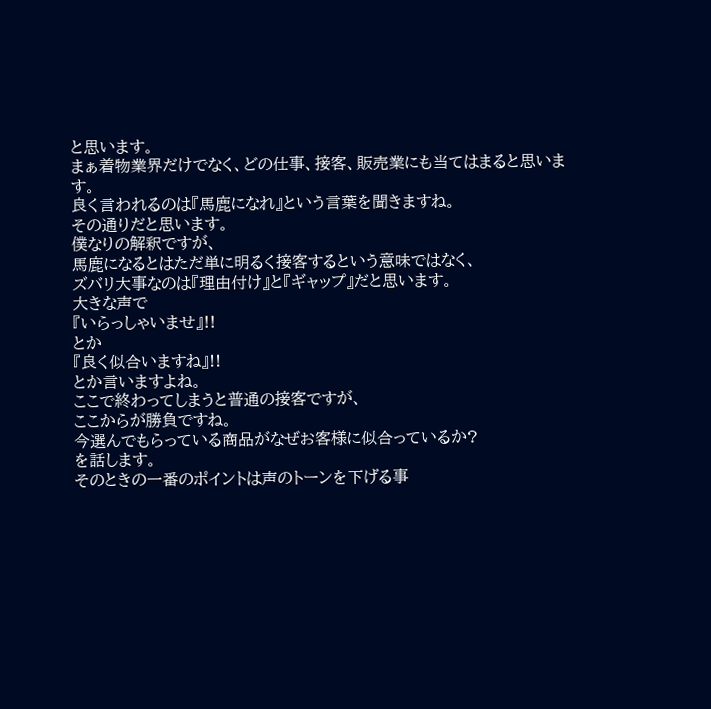と思います。
まぁ着物業界だけでなく、どの仕事、接客、販売業にも当てはまると思います。
良く言われるのは『馬鹿になれ』という言葉を聞きますね。
その通りだと思います。
僕なりの解釈ですが、
馬鹿になるとはただ単に明るく接客するという意味ではなく、
ズバリ大事なのは『理由付け』と『ギャップ』だと思います。
大きな声で
『いらっしゃいませ』!!
とか
『良く似合いますね』!!
とか言いますよね。
ここで終わってしまうと普通の接客ですが、
ここからが勝負ですね。
今選んでもらっている商品がなぜお客様に似合っているか?
を話します。
そのときの一番のポイントは声のトーンを下げる事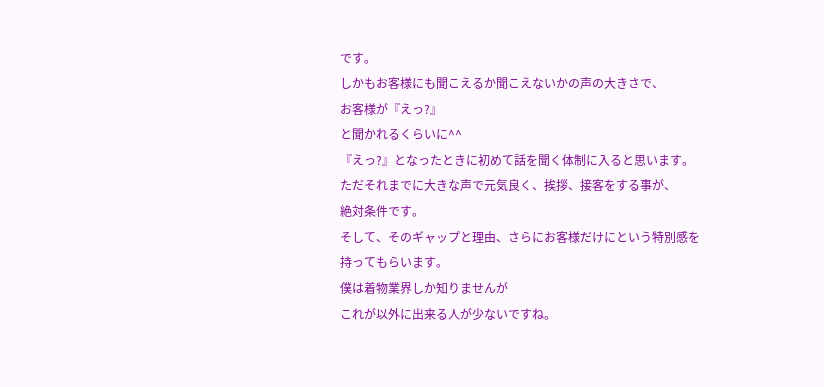です。
しかもお客様にも聞こえるか聞こえないかの声の大きさで、
お客様が『えっ?』
と聞かれるくらいに^^
『えっ?』となったときに初めて話を聞く体制に入ると思います。
ただそれまでに大きな声で元気良く、挨拶、接客をする事が、
絶対条件です。
そして、そのギャップと理由、さらにお客様だけにという特別感を
持ってもらいます。
僕は着物業界しか知りませんが
これが以外に出来る人が少ないですね。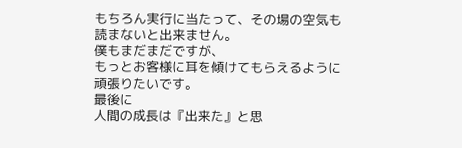もちろん実行に当たって、その場の空気も読まないと出来ません。
僕もまだまだですが、
もっとお客様に耳を傾けてもらえるように頑張りたいです。
最後に
人間の成長は『出来た』と思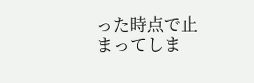った時点で止まってしま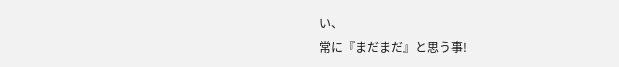い、
常に『まだまだ』と思う事!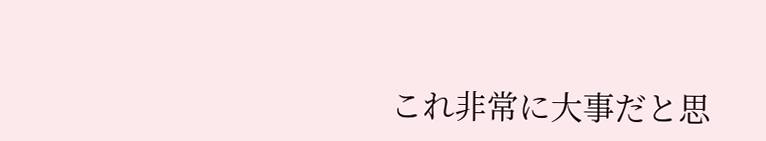これ非常に大事だと思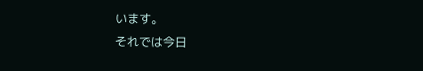います。
それでは今日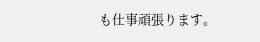も仕事頑張ります。